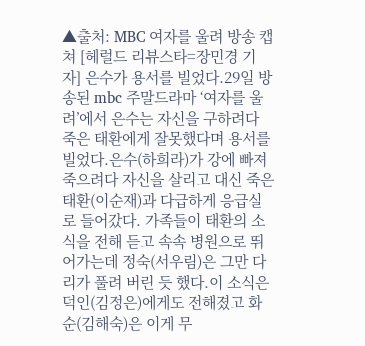▲출처: MBC 여자를 울려 방송 캡쳐 [헤럴드 리뷰스타=장민경 기자] 은수가 용서를 빌었다.29일 방송된 mbc 주말드라마 ‘여자를 울려’에서 은수는 자신을 구하려다 죽은 태환에게 잘못했다며 용서를 빌었다.은수(하희라)가 강에 빠져 죽으려다 자신을 살리고 대신 죽은 태환(이순재)과 다급하게 응급실로 들어갔다. 가족들이 태환의 소식을 전해 듣고 속속 병원으로 뛰어가는데 정숙(서우림)은 그만 다리가 풀려 버린 듯 했다.이 소식은 덕인(김정은)에게도 전해졌고 화순(김해숙)은 이게 무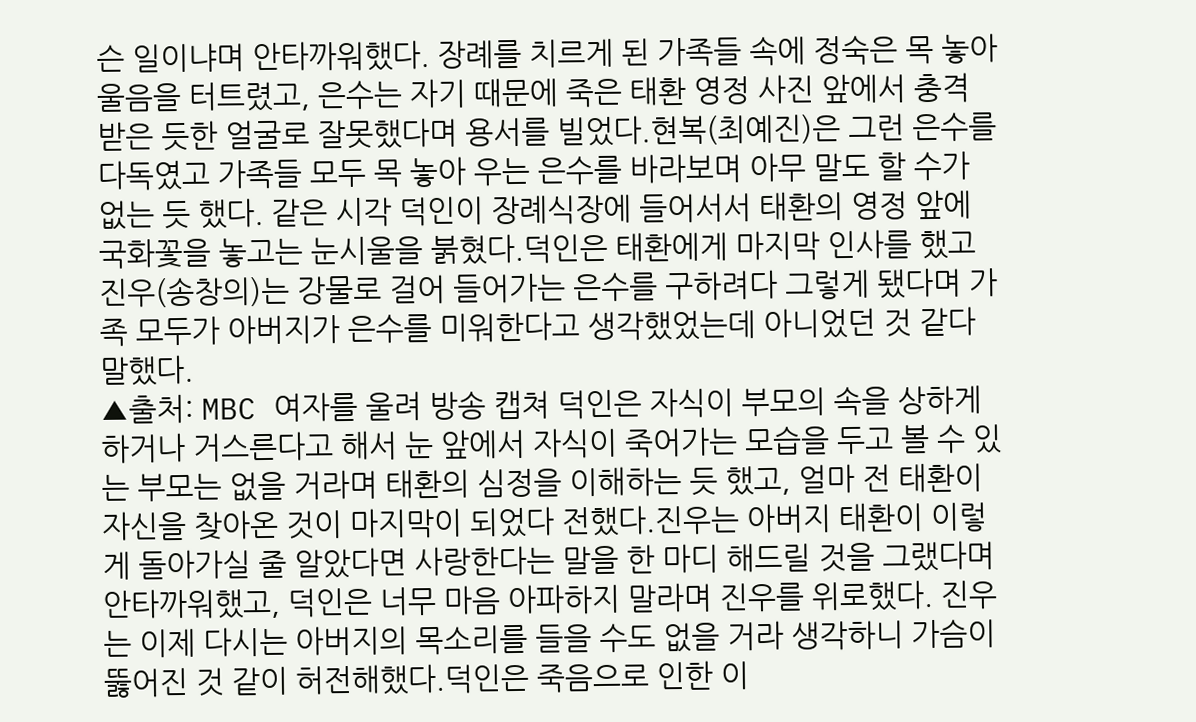슨 일이냐며 안타까워했다. 장례를 치르게 된 가족들 속에 정숙은 목 놓아 울음을 터트렸고, 은수는 자기 때문에 죽은 태환 영정 사진 앞에서 충격 받은 듯한 얼굴로 잘못했다며 용서를 빌었다.현복(최예진)은 그런 은수를 다독였고 가족들 모두 목 놓아 우는 은수를 바라보며 아무 말도 할 수가 없는 듯 했다. 같은 시각 덕인이 장례식장에 들어서서 태환의 영정 앞에 국화꽃을 놓고는 눈시울을 붉혔다.덕인은 태환에게 마지막 인사를 했고 진우(송창의)는 강물로 걸어 들어가는 은수를 구하려다 그렇게 됐다며 가족 모두가 아버지가 은수를 미워한다고 생각했었는데 아니었던 것 같다 말했다.
▲출처: MBC 여자를 울려 방송 캡쳐 덕인은 자식이 부모의 속을 상하게 하거나 거스른다고 해서 눈 앞에서 자식이 죽어가는 모습을 두고 볼 수 있는 부모는 없을 거라며 태환의 심정을 이해하는 듯 했고, 얼마 전 태환이 자신을 찾아온 것이 마지막이 되었다 전했다.진우는 아버지 태환이 이렇게 돌아가실 줄 알았다면 사랑한다는 말을 한 마디 해드릴 것을 그랬다며 안타까워했고, 덕인은 너무 마음 아파하지 말라며 진우를 위로했다. 진우는 이제 다시는 아버지의 목소리를 들을 수도 없을 거라 생각하니 가슴이 뚫어진 것 같이 허전해했다.덕인은 죽음으로 인한 이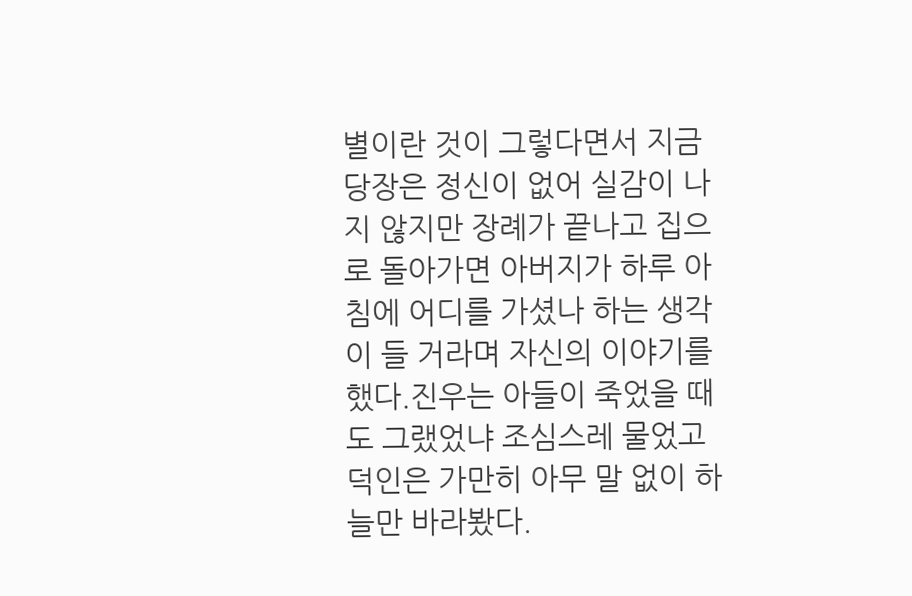별이란 것이 그렇다면서 지금 당장은 정신이 없어 실감이 나지 않지만 장례가 끝나고 집으로 돌아가면 아버지가 하루 아침에 어디를 가셨나 하는 생각이 들 거라며 자신의 이야기를 했다.진우는 아들이 죽었을 때도 그랬었냐 조심스레 물었고 덕인은 가만히 아무 말 없이 하늘만 바라봤다.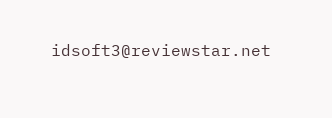idsoft3@reviewstar.net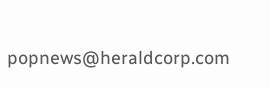popnews@heraldcorp.com